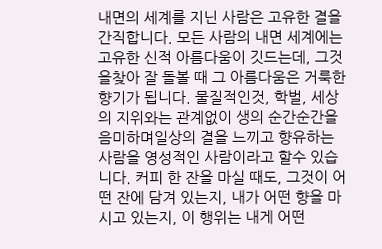내면의 세계를 지닌 사람은 고유한 결을 간직합니다. 모든 사람의 내면 세계에는 고유한 신적 아름다움이 깃드는데, 그것을찾아 잘 돌볼 때 그 아름다움은 거룩한 향기가 됩니다. 물질적인것, 학벌, 세상의 지위와는 관계없이 생의 순간순간을 음미하며일상의 결을 느끼고 향유하는 사람을 영성적인 사람이라고 할수 있습니다. 커피 한 잔을 마실 때도, 그것이 어떤 잔에 담겨 있는지, 내가 어떤 향을 마시고 있는지, 이 행위는 내게 어떤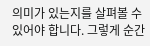의미가 있는지를 살펴볼 수 있어야 합니다. 그렇게 순간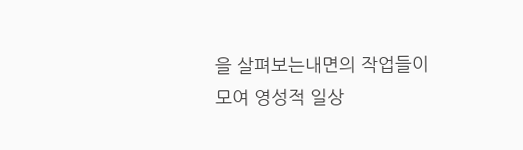을 살펴보는내면의 작업들이 모여 영성적 일상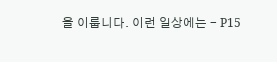을 이룹니다. 이런 일상에는 - P15